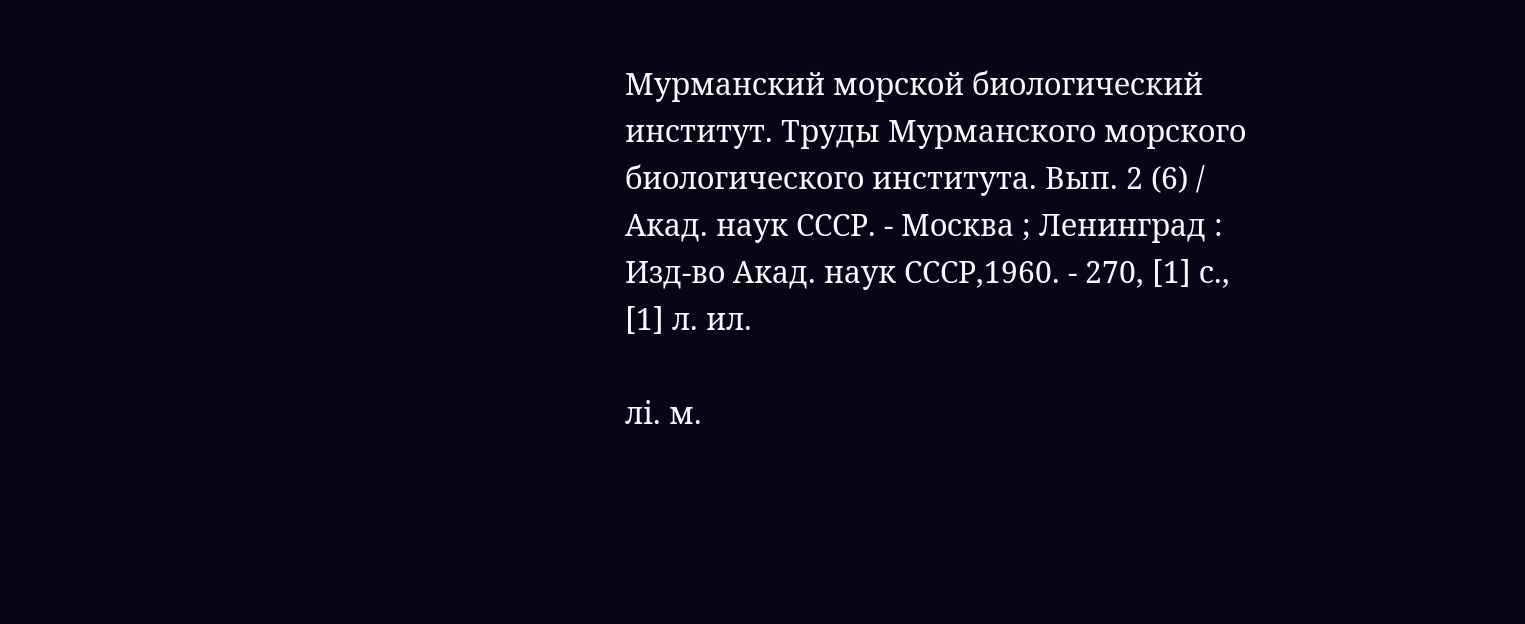Мурманский морской биологический институт. Труды Мурманского морского биологического института. Вып. 2 (6) / Акад. наук СССР. - Москва ; Ленинград : Изд-во Акад. наук СССР,1960. - 270, [1] с., [1] л. ил.

лі. м.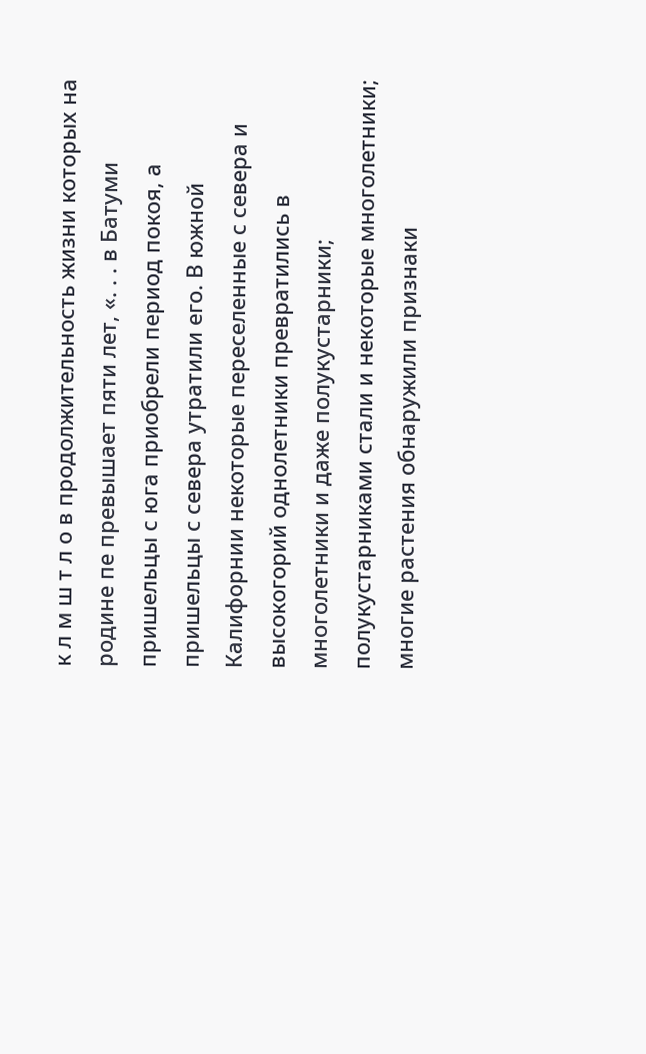к л м ш т л о в продолжительность жизни которых на родине пе превышает пяти лет, «. . . в Батуми пришельцы с юга приобрели период покоя, а пришельцы с севера утратили его. В южной Калифорнии некоторые переселенные с севера и высокогорий однолетники превратились в многолетники и даже полукустарники; полукустарниками стали и некоторые многолетники; многие растения обнаружили признаки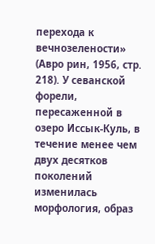перехода к вечнозелености» (Авро рин, 1956, стр. 218). У севанской форели, пересаженной в озеро Иссык-Куль, в течение менее чем двух десятков поколений изменилась морфология, образ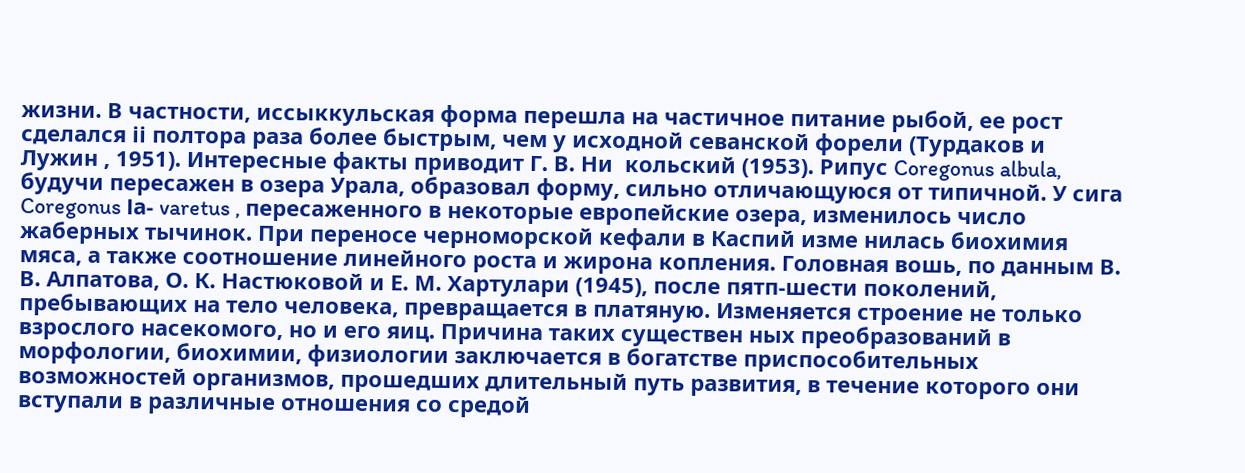жизни. В частности, иссыккульская форма перешла на частичное питание рыбой, ее рост сделался іі полтора раза более быстрым, чем у исходной севанской форели (Турдаков и Лужин , 1951). Интересные факты приводит Г. В. Ни  кольский (1953). Рипус Coregonus albula, будучи пересажен в озера Урала, образовал форму, сильно отличающуюся от типичной. У сига Coregonus Іа- varetus , пересаженного в некоторые европейские озера, изменилось число жаберных тычинок. При переносе черноморской кефали в Каспий изме нилась биохимия мяса, а также соотношение линейного роста и жирона копления. Головная вошь, по данным В. В. Алпатова, О. К. Настюковой и Е. М. Хартулари (1945), после пятп-шести поколений, пребывающих на тело человека, превращается в платяную. Изменяется строение не только взрослого насекомого, но и его яиц. Причина таких существен ных преобразований в морфологии, биохимии, физиологии заключается в богатстве приспособительных возможностей организмов, прошедших длительный путь развития, в течение которого они вступали в различные отношения со средой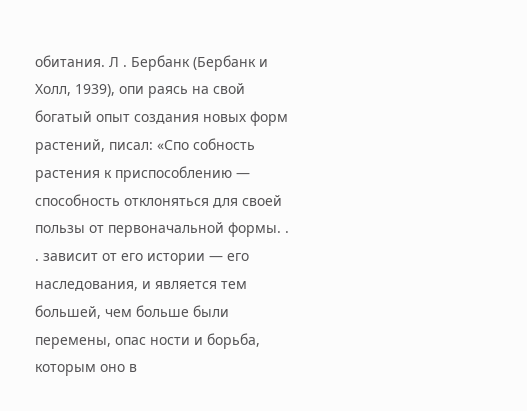обитания. Л . Бербанк (Бербанк и Холл, 1939), опи раясь на свой богатый опыт создания новых форм растений, писал: «Спо собность растения к приспособлению — способность отклоняться для своей пользы от первоначальной формы. . . зависит от его истории — его наследования, и является тем большей, чем больше были перемены, опас ности и борьба, которым оно в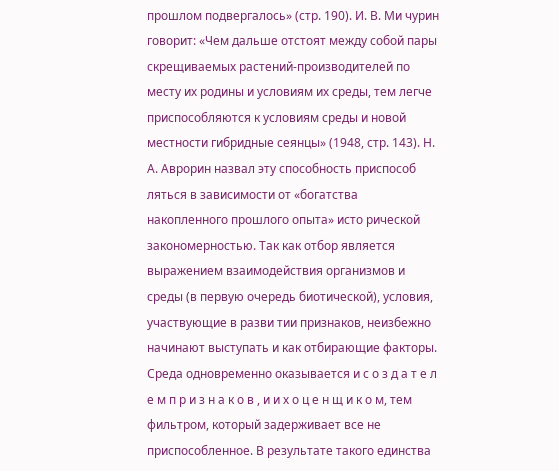прошлом подвергалось» (стр. 190). И. В. Ми чурин говорит: «Чем дальше отстоят между собой пары скрещиваемых растений-производителей по месту их родины и условиям их среды, тем легче приспособляются к условиям среды и новой местности гибридные сеянцы» (1948, стр. 143). Н. А. Аврорин назвал эту способность приспособ ляться в зависимости от «богатства накопленного прошлого опыта» исто рической закономерностью. Так как отбор является выражением взаимодействия организмов и среды (в первую очередь биотической), условия, участвующие в разви тии признаков, неизбежно начинают выступать и как отбирающие факторы. Среда одновременно оказывается и с о з д а т е л е м п р и з н а к о в , и и х о ц е н щ и к о м, тем фильтром, который задерживает все не приспособленное. В результате такого единства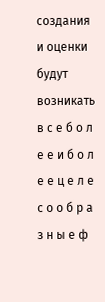создания и оценки будут возникать в с е б о л е е и б о л е е ц е л е с о о б р а з н ы е ф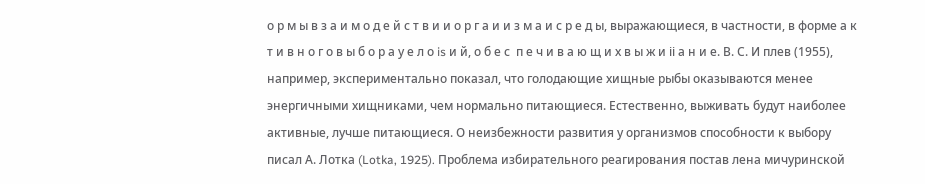о р м ы в з а и м о д е й с т в и и о р г а и и з м а и с р е д ы, выражающиеся, в частности, в форме а к т и в н о г о в ы б о р а у е л о is и й, о б е с  п е ч и в а ю щ и х в ы ж и іі а н и е. В. С. И плев (1955), например, экспериментально показал, что голодающие хищные рыбы оказываются менее энергичными хищниками, чем нормально питающиеся. Естественно, выживать будут наиболее активные, лучше питающиеся. О неизбежности развития у организмов способности к выбору писал А. Лотка (Lotka, 1925). Проблема избирательного реагирования постав лена мичуринской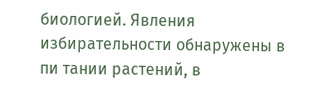биологией. Явления избирательности обнаружены в пи тании растений, в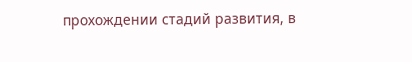прохождении стадий развития, в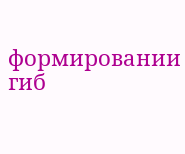формировании гиб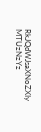RkJQdWJsaXNoZXIy MTUzNzYz